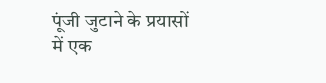पूंजी जुटाने के प्रयासों में एक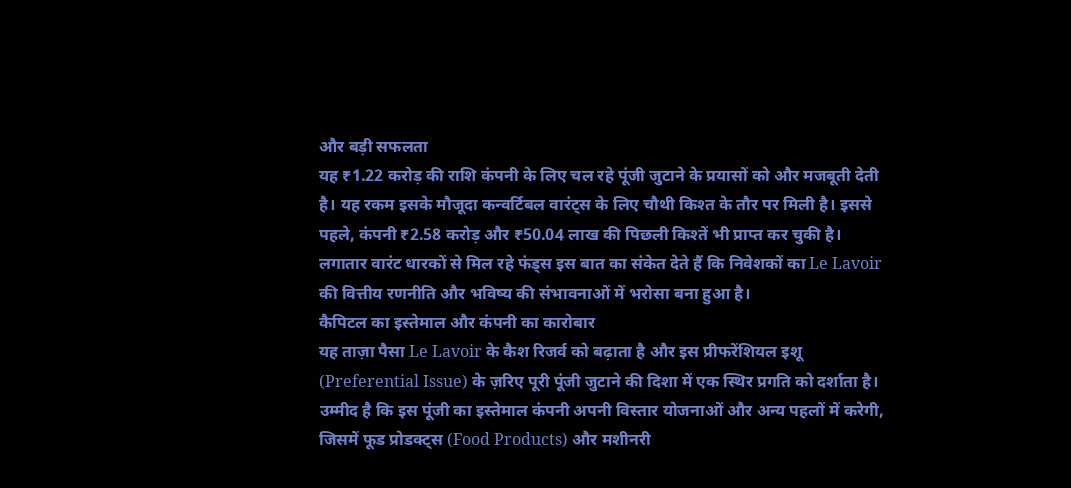और बड़ी सफलता
यह ₹1.22 करोड़ की राशि कंपनी के लिए चल रहे पूंजी जुटाने के प्रयासों को और मजबूती देती है। यह रकम इसके मौजूदा कन्वर्टिबल वारंट्स के लिए चौथी किश्त के तौर पर मिली है। इससे पहले, कंपनी ₹2.58 करोड़ और ₹50.04 लाख की पिछली किश्तें भी प्राप्त कर चुकी है।
लगातार वारंट धारकों से मिल रहे फंड्स इस बात का संकेत देते हैं कि निवेशकों का Le Lavoir की वित्तीय रणनीति और भविष्य की संभावनाओं में भरोसा बना हुआ है।
कैपिटल का इस्तेमाल और कंपनी का कारोबार
यह ताज़ा पैसा Le Lavoir के कैश रिजर्व को बढ़ाता है और इस प्रीफरेंशियल इशू (Preferential Issue) के ज़रिए पूरी पूंजी जुटाने की दिशा में एक स्थिर प्रगति को दर्शाता है। उम्मीद है कि इस पूंजी का इस्तेमाल कंपनी अपनी विस्तार योजनाओं और अन्य पहलों में करेगी, जिसमें फूड प्रोडक्ट्स (Food Products) और मशीनरी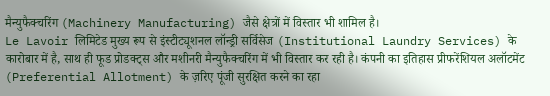मैन्युफैक्चरिंग (Machinery Manufacturing) जैसे क्षेत्रों में विस्तार भी शामिल है।
Le Lavoir लिमिटेड मुख्य रूप से इंस्टीट्यूशनल लॉन्ड्री सर्विसेज (Institutional Laundry Services) के कारोबार में है, साथ ही फूड प्रोडक्ट्स और मशीनरी मैन्युफैक्चरिंग में भी विस्तार कर रही है। कंपनी का इतिहास प्रीफरेंशियल अलॉटमेंट (Preferential Allotment) के ज़रिए पूंजी सुरक्षित करने का रहा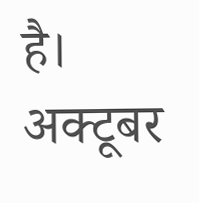है। अक्टूबर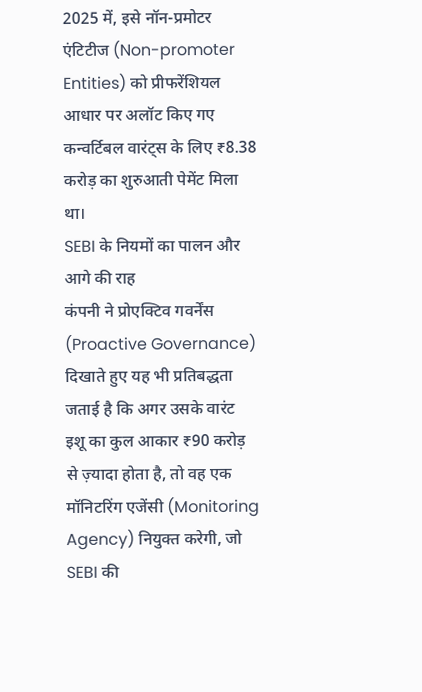2025 में, इसे नॉन-प्रमोटर एंटिटीज (Non-promoter Entities) को प्रीफरेंशियल आधार पर अलॉट किए गए कन्वर्टिबल वारंट्स के लिए ₹8.38 करोड़ का शुरुआती पेमेंट मिला था।
SEBI के नियमों का पालन और आगे की राह
कंपनी ने प्रोएक्टिव गवर्नेंस (Proactive Governance) दिखाते हुए यह भी प्रतिबद्धता जताई है कि अगर उसके वारंट इशू का कुल आकार ₹90 करोड़ से ज़्यादा होता है, तो वह एक मॉनिटरिंग एजेंसी (Monitoring Agency) नियुक्त करेगी, जो SEBI की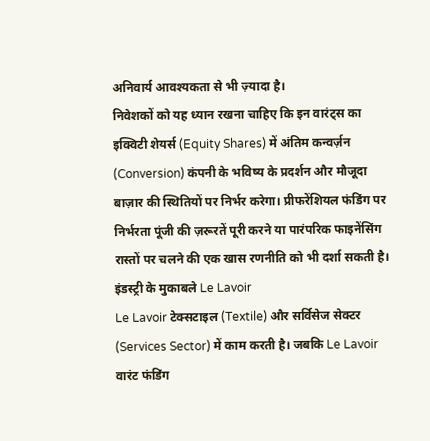अनिवार्य आवश्यकता से भी ज़्यादा है।
निवेशकों को यह ध्यान रखना चाहिए कि इन वारंट्स का इक्विटी शेयर्स (Equity Shares) में अंतिम कन्वर्ज़न (Conversion) कंपनी के भविष्य के प्रदर्शन और मौजूदा बाज़ार की स्थितियों पर निर्भर करेगा। प्रीफरेंशियल फंडिंग पर निर्भरता पूंजी की ज़रूरतें पूरी करने या पारंपरिक फाइनेंसिंग रास्तों पर चलने की एक खास रणनीति को भी दर्शा सकती है।
इंडस्ट्री के मुकाबले Le Lavoir
Le Lavoir टेक्सटाइल (Textile) और सर्विसेज सेक्टर (Services Sector) में काम करती है। जबकि Le Lavoir वारंट फंडिंग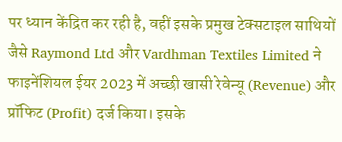पर ध्यान केंद्रित कर रही है, वहीं इसके प्रमुख टेक्सटाइल साथियों जैसे Raymond Ltd और Vardhman Textiles Limited ने फाइनेंशियल ईयर 2023 में अच्छी खासी रेवेन्यू (Revenue) और प्रॉफिट (Profit) दर्ज किया। इसके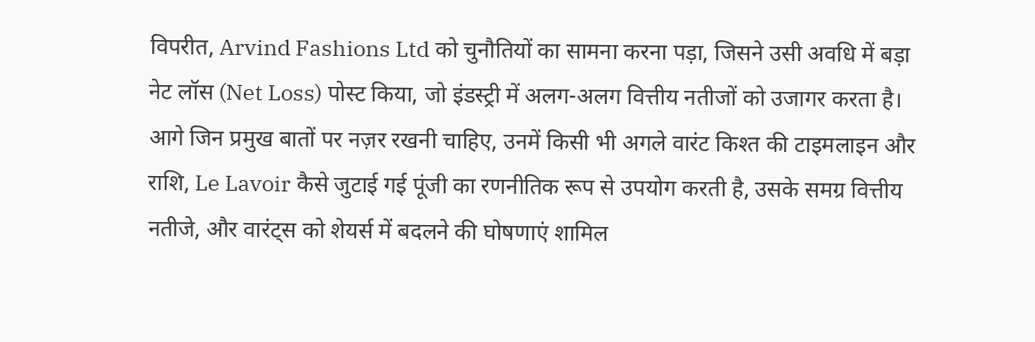विपरीत, Arvind Fashions Ltd को चुनौतियों का सामना करना पड़ा, जिसने उसी अवधि में बड़ा नेट लॉस (Net Loss) पोस्ट किया, जो इंडस्ट्री में अलग-अलग वित्तीय नतीजों को उजागर करता है।
आगे जिन प्रमुख बातों पर नज़र रखनी चाहिए, उनमें किसी भी अगले वारंट किश्त की टाइमलाइन और राशि, Le Lavoir कैसे जुटाई गई पूंजी का रणनीतिक रूप से उपयोग करती है, उसके समग्र वित्तीय नतीजे, और वारंट्स को शेयर्स में बदलने की घोषणाएं शामिल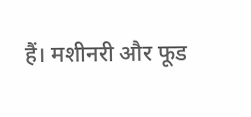हैं। मशीनरी और फूड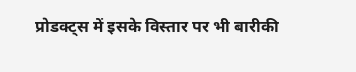प्रोडक्ट्स में इसके विस्तार पर भी बारीकी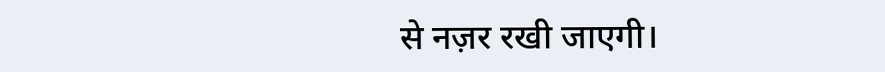से नज़र रखी जाएगी।